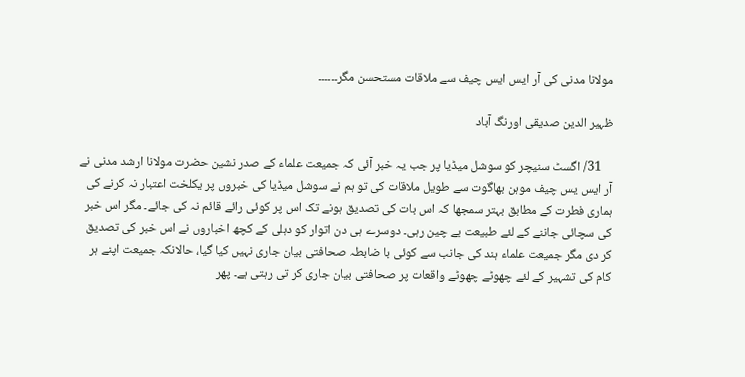مولانا مدنی کی آر ایس ایس چیف سے ملاقات مستحسن مگر۔۔۔۔۔۔

ظہیر الدین صدیقی اورنگ آباد

    31/ اگسٹ سنیچر کو سوشل میڈیا پر جب یہ خبر آئی کہ جمیعت علماء کے صدر نشین حضرت مولانا ارشد مدنی نے آر ایس یس چیف موہن بھاگوت سے طویل ملاقات کی تو ہم نے سوشل میڈیا کی خبروں پر یکلخت اعتبار نہ کرنے کی ہماری فطرت کے مطابق بہتر سمجھا کہ اس بات کی تصدیق ہونے تک اس پر کوئی رائے قائم نہ کی جائے۔ مگر اس خبر کی سچائی جاننے کے لئے طبیعت بے چین رہی۔ دوسرے ہی دن اتوار کو دہلی کے کچھ اخباروں نے اس خبر کی تصدیق کر دی مگر جمیعت علماء ہند کی جانب سے کوئی با ضابطہ صحافتی بیان جاری نہیں کیا گیا، حالانکہ جمیعت اپنے ہر کام کی تشہیر کے لئے چھوٹے چھوٹے واقعات پر صحافتی بیان جاری کر تی رہتی ہے۔ پھر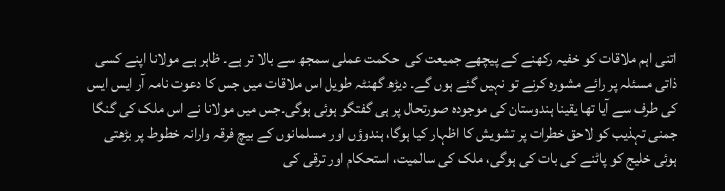اتنی اہم ملاقات کو خفیہ رکھنے کے پیچھے جمیعت کی  حکمت عملی سمجھ سے بالا تر ہے۔ ظاہر ہے مولانا اپنے کسی ذاتی مسئلہ پر رائے مشورہ کرنے تو نہیں گئے ہوں گے۔ دیڑھ گھنٹہ طویل اس ملاقات میں جس کا دعوت نامہ آر ایس ایس کی طرف سے آیا تھا یقینا ہندوستان کی موجودہ صورتحال پر ہی گفتگو ہوئی ہوگی۔جس میں مولانا نے اس ملک کی گنگا جمنی تہذیب کو لاحق خطرات پر تشویش کا اظہار کیا ہوگا، ہندوؤں اور مسلمانوں کے بیچ فرقہ وارانہ خطوط پر بڑھتی ہوئی خلیج کو پاٹنے کی بات کی ہوگی، ملک کی سالمیت، استحکام اور ترقی کی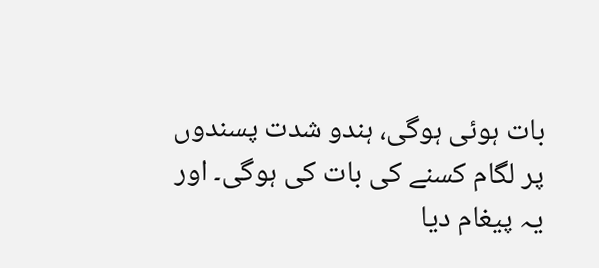بات ہوئی ہوگی، ہندو شدت پسندوں پر لگام کسنے کی بات کی ہوگی۔ اور یہ پیغام دیا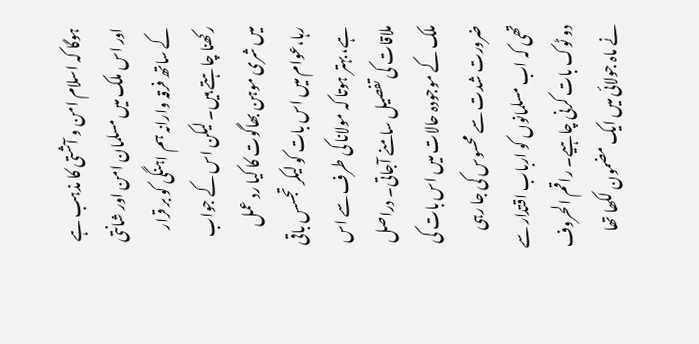ہوگا کہ اسلام امن و آشتی کا مذہب ہے اور اس ملک میں مسلمان امن اور شانتی کے ساتھ فرقہ وارانہ ہم اہنگی کو بر قرار رکھنا چاہتے ہیں۔ لیکن اس کے جواب میں شری موہن بھاگوت کا کیا رد عمل رہا،عوام میں اس بات کو لیکر تجسس باقی  ہے، بہتر ہوتا کہ مولانا کی طرف سے اس ملاقات کی تفصیل سامنے آجاتی۔ دراصل ملک کے موجودہ حالات میں اس بات کی ضرورت شدت سے محسوس کی جا رہی تھی کہ اب مسلمانوں کو ارباب اقتدار سے دو ٹوک بات کرنی چاہیے۔ راقم الحروف نے ماہ جولائی میں ایک مضمون لکھا تھا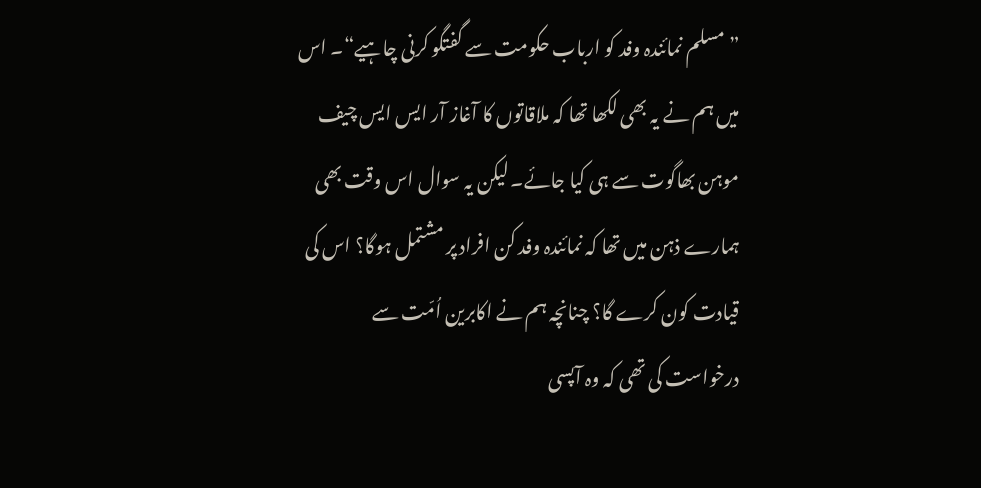”مسلم نمائندہ وفد کو ارباب حکومت سے گفتگو کرنی چاہیے“۔ اس میں ہم نے یہ بھی لکھا تھا کہ ملاقاتوں کا آغاز آر ایس ایس چیف موہن بھاگوت سے ہی کیا جائے۔ لیکن یہ سوال اس وقت بھی ہمارے ذہن میں تھا کہ نمائندہ وفد کن افراد پر مشتمل ہوگا؟ اس کی قیادت کون کرے گا؟ چنانچہ ہم نے اکابرین اُمّت سے درخواست کی تھی کہ وہ آپسی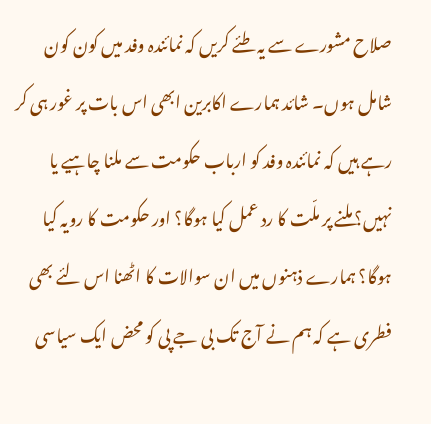صلاح مشورے سے یہ طئے کریں کہ نمائندہ وفد میں کون کون شامل ہوں۔ شائد ہمارے اکابرین ابھی اس بات پر غور ہی کر رہے ہیں کہ نمائندہ وفد کو ارباب حکومت سے ملنا چاہیے یا نہیں؟ ملنے پر ملّت کا رد عمل کیا ہوگا؟ اور حکومت کا رویہ کیا ہوگا؟ ہمارے ذہنوں میں ان سوالات کا اٹھنا اس لئے بھی فطری ہے کہ ہم نے آج تک بی جے پی کو محض ایک سیاسی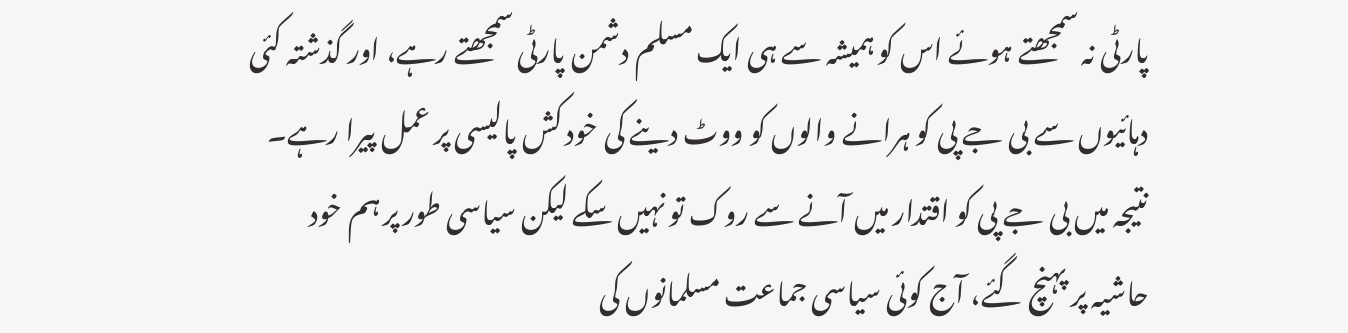پارٹی نہ سمجھتے ہوئے اس کو ہمیشہ سے ہی ایک مسلم دشمن پارٹی سمجھتے رہے، اور گذشتہ کئی دہائیوں سے بی جے پی کو ہرانے والوں کو ووٹ دینے کی خود کش پالیسی پر عمل پیرا رہے۔ نتیجہ میں بی جے پی کو اقتدار میں آنے سے روک تو نہیں سکے لیکن سیاسی طور پر ہم خود حاشیہ پر پہنچ گئے، آج کوئی سیاسی جماعت مسلمانوں کی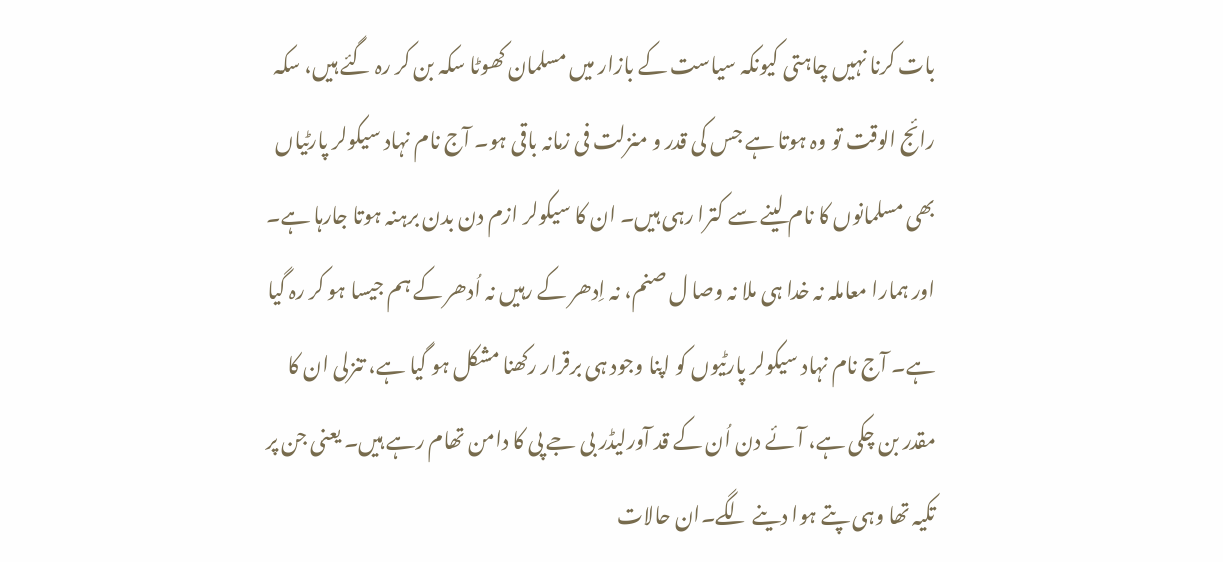بات کرنا نہیں چاہتی کیونکہ سیاست کے بازار میں مسلمان کھوٹا سکہ بن کر رہ گئے ہیں، سکہ رائج الوقت تو وہ ہوتا ہے جس کی قدر و منزلت فی زمانہ باقی ہو۔ آج نام نہاد سیکولر پارٹیاں بھی مسلمانوں کا نام لینے سے کترا رہی ہیں۔ ان کا سیکولر ازم دن بدن برہنہ ہوتا جارہا ہے۔ اور ہمارا معاملہ نہ خدا ہی ملا نہ وصا ل صنم، نہ اِدھر کے رہیں نہ اُدھر کے ہم جیسا ہو کر رہ گیا ہے۔ آج نام نہاد سیکولر پارٹیوں کو اپنا وجود ہی برقرار رکھنا مشکل ہو گیا ہے، تنزلی ان کا مقدر بن چکی ہے، آئے دن اُن کے قد آورلیڈر بی جے پی کا دامن تھام رہے ہیں۔ یعنی جن پر تکیہ تھا وہی پتے ہوا دینے لگے۔ان حالات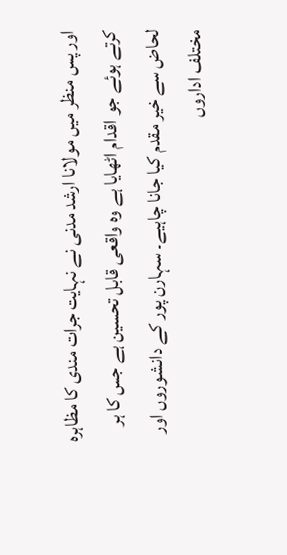اور پس منظر میں مولانا ارشد مدنی نے نہایت جرات مندی کا مظاہرہ کرتے ہوئے جو اقدام اٹھایا ہے وہ واقعی قابل تحسین ہے جس کا ہر لحاض سے خیر مقدم کیا جانا چاہیے۔ سہارن پور کے دانشوروں اور مختلف اداروں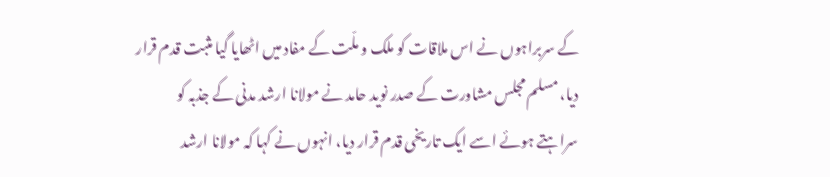کے سربراہوں نے اس ملاقات کو ملک و ملّت کے مفاد میں اٹھایا گیا مثبت قدم قرار دیا، مسلم مجلس مشاورت کے صدر نوید حامد نے مولانا ارشد مدنی کے جذبہ کو سراہتے ہوئے اسے ایک تاریخی قدم قرار دیا، انہوں نے کہا کہ مولانا ارشد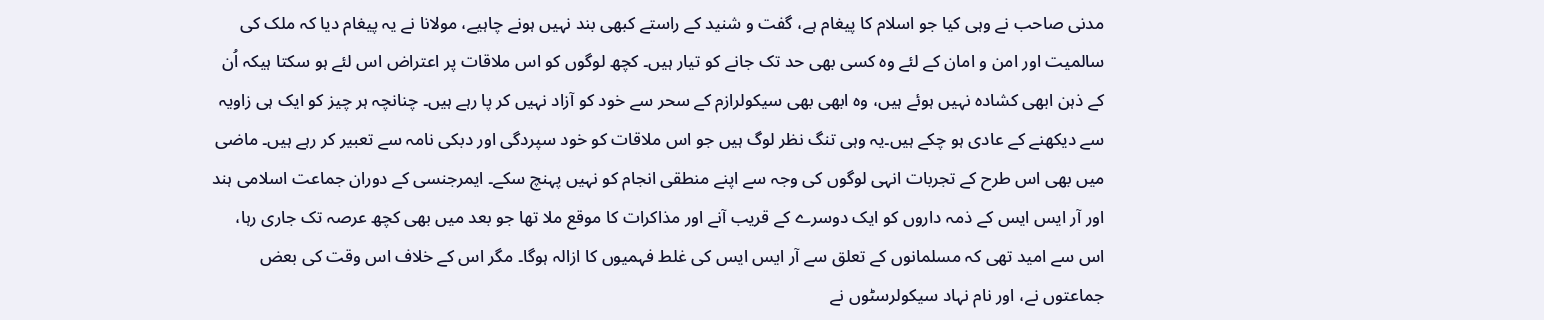مدنی صاحب نے وہی کیا جو اسلام کا پیغام ہے، گفت و شنید کے راستے کبھی بند نہیں ہونے چاہیے، مولانا نے یہ پیغام دیا کہ ملک کی سالمیت اور امن و امان کے لئے وہ کسی بھی حد تک جانے کو تیار ہیں۔ کچھ لوگوں کو اس ملاقات پر اعتراض اس لئے ہو سکتا ہیکہ اُن کے ذہن ابھی کشادہ نہیں ہوئے ہیں، وہ ابھی بھی سیکولرازم کے سحر سے خود کو آزاد نہیں کر پا رہے ہیں۔ چنانچہ ہر چیز کو ایک ہی زاویہ سے دیکھنے کے عادی ہو چکے ہیں۔یہ وہی تنگ نظر لوگ ہیں جو اس ملاقات کو خود سپردگی اور دبکی نامہ سے تعبیر کر رہے ہیں۔ ماضی میں بھی اس طرح کے تجربات انہی لوگوں کی وجہ سے اپنے منطقی انجام کو نہیں پہنچ سکے۔ ایمرجنسی کے دوران جماعت اسلامی ہند اور آر ایس ایس کے ذمہ داروں کو ایک دوسرے کے قریب آنے اور مذاکرات کا موقع ملا تھا جو بعد میں بھی کچھ عرصہ تک جاری رہا، اس سے امید تھی کہ مسلمانوں کے تعلق سے آر ایس ایس کی غلط فہمیوں کا ازالہ ہوگا۔ مگر اس کے خلاف اس وقت کی بعض جماعتوں نے، اور نام نہاد سیکولرسٹوں نے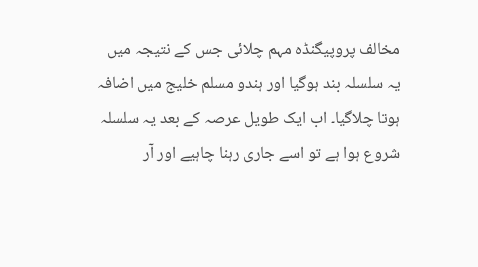مخالف پروپیگنڈہ مہم چلائی جس کے نتیجہ میں یہ سلسلہ بند ہوگیا اور ہندو مسلم خلیج میں اضافہ ہوتا چلاگیا۔ اب ایک طویل عرصہ کے بعد یہ سلسلہ شروع ہوا ہے تو اسے جاری رہنا چاہیے اور آر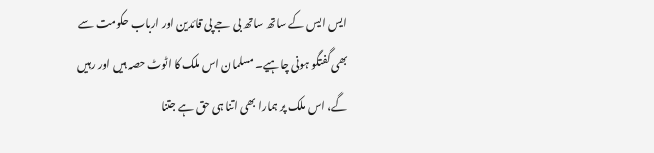ایس ایس کے ساتھ ساتھ بی جے پی قائدین اور ارباب حکومت سے بھی گفتگو ہونی چاہیے۔ مسلمان اس ملک کا اٹوٹ حصہ ہیں اور رہیں گے، اس ملک پر ہمارا بھی اتنا ہی حق ہے جتنا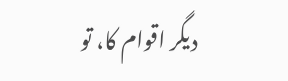دیگر اقوام کا، تو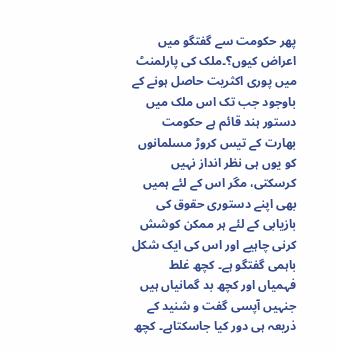پھر حکومت سے گفتگو میں اعراض کیوں؟۔ملک کی پارلمنٹ میں پوری اکثریت حاصل ہونے کے باوجود جب تک اس ملک میں دستور ہند قائم ہے حکومت بھارت کے تیس کروڑ مسلمانوں کو یوں ہی نظر انداز نہیں کرسکتی، مگر اس کے لئے ہمیں بھی اپنے دستوری حقوق کی بازیابی کے لئے ہر ممکن کوشش کرنی چاہیے اور اس کی ایک شکل باہمی گفتگو ہے۔ کچھ غلط فہمیاں اور کچھ بد گمانیاں ہیں جنہیں آپسی گفت و شنید کے ذریعہ ہی دور کیا جاسکتاہے۔ کچھ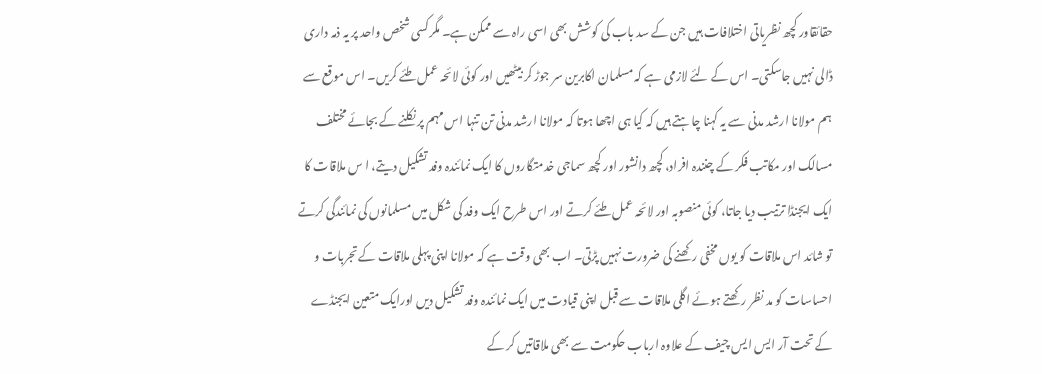حقائقاور کچھ نظریاتی اختلافات ہیں جن کے سد باب کی کوشش بھی اسی راہ سے ممکن ہے۔ مگرکسی شخص واحد پر یہ ذمہ داری ڈالی نہیں جاسکتی۔ اس کے لئے لازمی ہے کہ مسلمان اکابرین سر جوڑ کر بیٹھیں اور کوئی لائحہ عمل طئے کریں۔ اس موقع سے ہم مولانا ارشد مدنی سے یہ کہنا چاہتے ہیں کہ کیا ہی اچھا ہوتا کہ مولانا ارشد مدنی تن تنہا اس مہم پر نکلنے کے بجائے مختلف مسالک اور مکاتب فکر کے چنندہ افراد، کچھ دانشور اور کچھ سماجی خدمتگاروں کا ایک نمائندہ وفد تشکیل دیتے، ا س ملاقات کا ایک ایجنڈا ترتیب دیا جاتا، کوئی منصوبہ اور لائحہ عمل طئے کرتے اور اس طرح ایک وفد کی شکل میں مسلمانوں کی نمائندگی کرتے تو شائد اس ملاقات کو یوں مخفی رکھنے کی ضرورت نہیں پڑتی۔ اب بھی وقت ہے کہ مولانا اپنی پہلی ملاقات کے تجربات و احساسات کو مد نظر رکھتے ہوئے اگلی ملاقات سے قبل اپنی قیادت میں ایک نمائندہ وفد تشکیل دیں اورایک متعین ایجنڈے کے تحت آر ایس ایس چیف کے علاوہ ارباب حکومت سے بھی ملاقاتیں کر کے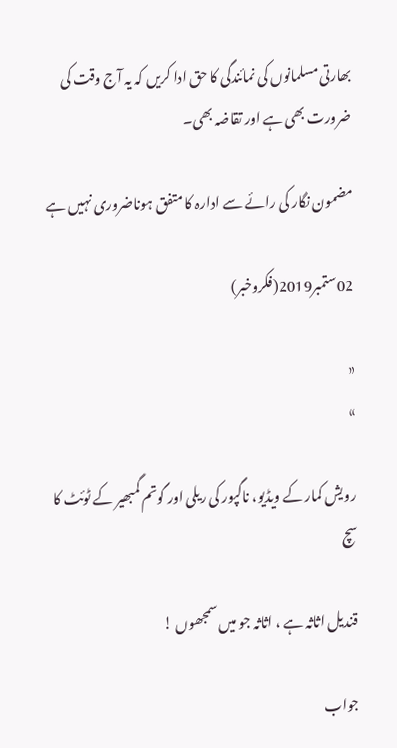بھارتی مسلمانوں کی نمائندگی کا حق ادا کریں کہ یہ آج وقت کی ضرورت بھی ہے اور تقاضہ بھی۔

مضمون نگار کی رائے سے ادارہ کا متفق ہوناضروری نہیں ہے

02ستمبر2019(فکروخبر)

«
»

رویش کمار کے ویڈیو، ناگپور کی ریلی اور گوتم گمبھیر کے ٹوئٹ کا سچ

قندیل اثاثہ ہے ، اثاثہ جو میں سمجھوں !

جواب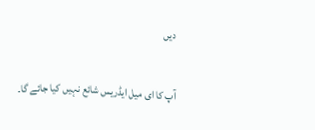دیں

آپ کا ای میل ایڈریس شائع نہیں کیا جائے گا۔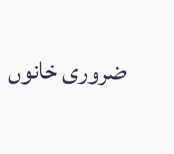ضروری خانوں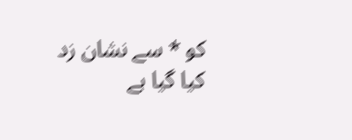کو * سے نشان زد کیا گیا ہے